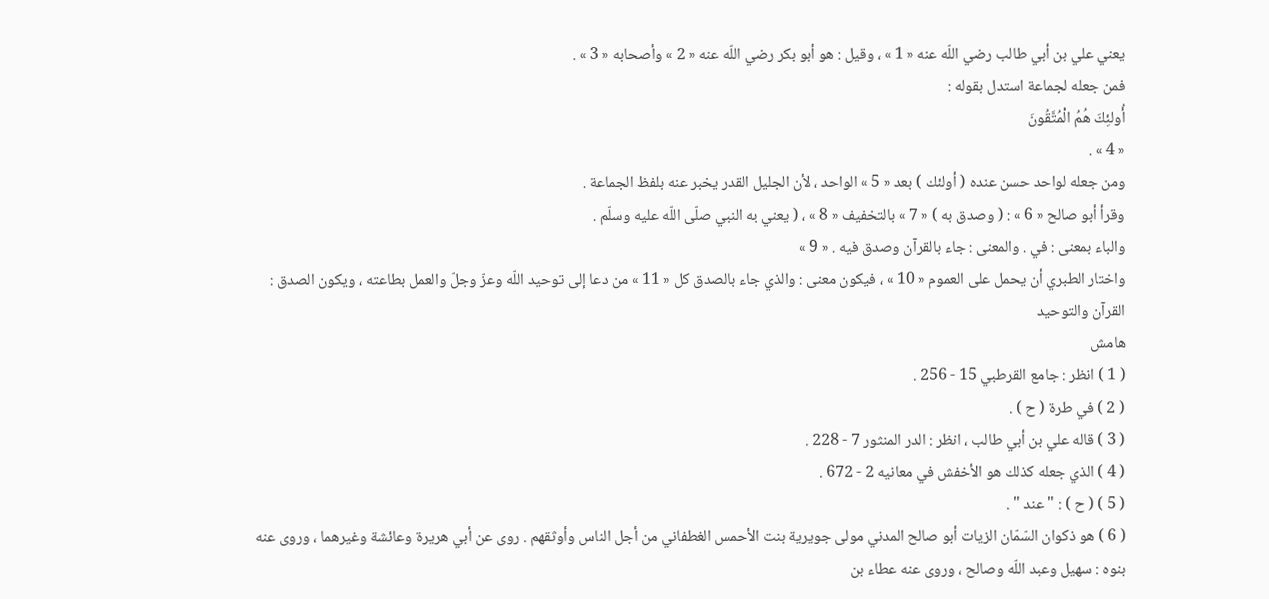يعني علي بن أبي طالب رضي اللّه عنه « 1 » ، وقيل : هو أبو بكر رضي اللّه عنه « 2 » وأصحابه « 3 » .
فمن جعله لجماعة استدل بقوله :
أُولئِكَ هُمُ الْمُتَّقُونَ
« 4 » .
ومن جعله لواحد حسن عنده ( أولئك ) بعد « 5 » الواحد ، لأن الجليل القدر يخبر عنه بلفظ الجماعة .
وقرأ أبو صالح « 6 » : ( وصدق به ) « 7 » بالتخفيف « 8 » ، ( يعني به النبي صلّى اللّه عليه وسلّم .
والباء بمعنى : في . والمعنى : جاء بالقرآن وصدق فيه . « 9 »
واختار الطبري أن يحمل على العموم « 10 » ، فيكون معنى : والذي جاء بالصدق كل « 11 » من دعا إلى توحيد اللّه وعزّ وجلّ والعمل بطاعته ، ويكون الصدق : القرآن والتوحيد
هامش
( 1 ) انظر : جامع القرطبي 15 - 256 .
( 2 ) في طرة ( ح ) .
( 3 ) قاله علي بن أبي طالب ، انظر : الدر المنثور 7 - 228 .
( 4 ) الذي جعله كذلك هو الأخفش في معانيه 2 - 672 .
( 5 ) ( ح ) : " عند " .
( 6 ) هو ذكوان السّمّان الزيات أبو صالح المدني مولى جويرية بنت الأحمس الغطفاني من أجل الناس وأوثقهم . روى عن أبي هريرة وعائشة وغيرهما ، وروى عنه بنوه : سهيل وعبد اللّه وصالح ، وروى عنه عطاء بن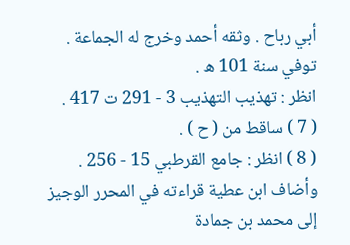أبي رباح . وثقه أحمد وخرج له الجماعة . توفي سنة 101 ه .
انظر : تهذيب التهذيب 3 - 291 ت 417 .
( 7 ) ساقط من ( ح ) .
( 8 ) انظر : جامع القرطبي 15 - 256 . وأضاف ابن عطية قراءته في المحرر الوجيز إلى محمد بن جمادة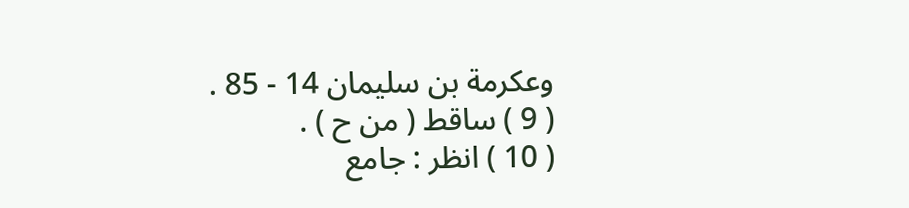وعكرمة بن سليمان 14 - 85 .
( 9 ) ساقط ( من ح ) .
( 10 ) انظر : جامع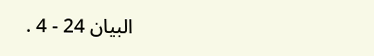البيان 24 - 4 .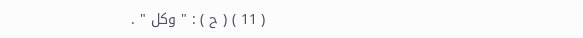( 11 ) ( ح ) : " وكل " .